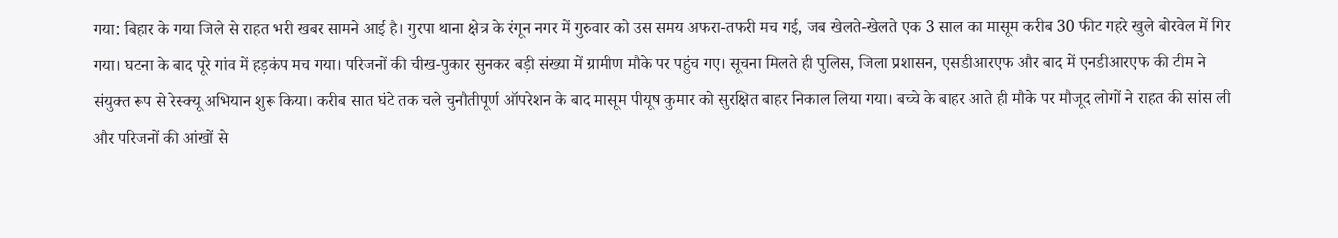गया: बिहार के गया जिले से राहत भरी खबर सामने आई है। गुरपा थाना क्षेत्र के रंगून नगर में गुरुवार को उस समय अफरा-तफरी मच गई, जब खेलते-खेलते एक 3 साल का मासूम करीब 30 फीट गहरे खुले बोरवेल में गिर गया। घटना के बाद पूरे गांव में हड़कंप मच गया। परिजनों की चीख-पुकार सुनकर बड़ी संख्या में ग्रामीण मौके पर पहुंच गए। सूचना मिलते ही पुलिस, जिला प्रशासन, एसडीआरएफ और बाद में एनडीआरएफ की टीम ने संयुक्त रूप से रेस्क्यू अभियान शुरू किया। करीब सात घंटे तक चले चुनौतीपूर्ण ऑपरेशन के बाद मासूम पीयूष कुमार को सुरक्षित बाहर निकाल लिया गया। बच्चे के बाहर आते ही मौके पर मौजूद लोगों ने राहत की सांस ली और परिजनों की आंखों से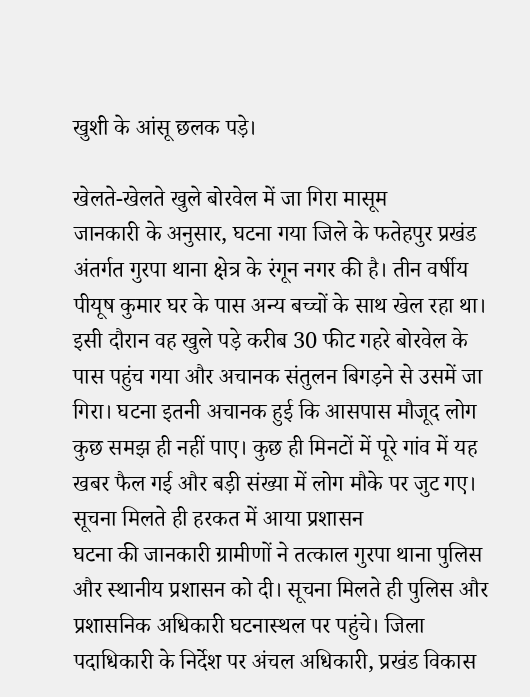खुशी के आंसू छलक पड़े।

खेलते-खेलते खुले बोरवेल में जा गिरा मासूम
जानकारी के अनुसार, घटना गया जिले के फतेहपुर प्रखंड अंतर्गत गुरपा थाना क्षेत्र के रंगून नगर की है। तीन वर्षीय पीयूष कुमार घर के पास अन्य बच्चों के साथ खेल रहा था। इसी दौरान वह खुले पड़े करीब 30 फीट गहरे बोरवेल के पास पहुंच गया और अचानक संतुलन बिगड़ने से उसमें जा गिरा। घटना इतनी अचानक हुई कि आसपास मौजूद लोग कुछ समझ ही नहीं पाए। कुछ ही मिनटों में पूरे गांव में यह खबर फैल गई और बड़ी संख्या में लोग मौके पर जुट गए।
सूचना मिलते ही हरकत में आया प्रशासन
घटना की जानकारी ग्रामीणों ने तत्काल गुरपा थाना पुलिस और स्थानीय प्रशासन को दी। सूचना मिलते ही पुलिस और प्रशासनिक अधिकारी घटनास्थल पर पहुंचे। जिला पदाधिकारी के निर्देश पर अंचल अधिकारी, प्रखंड विकास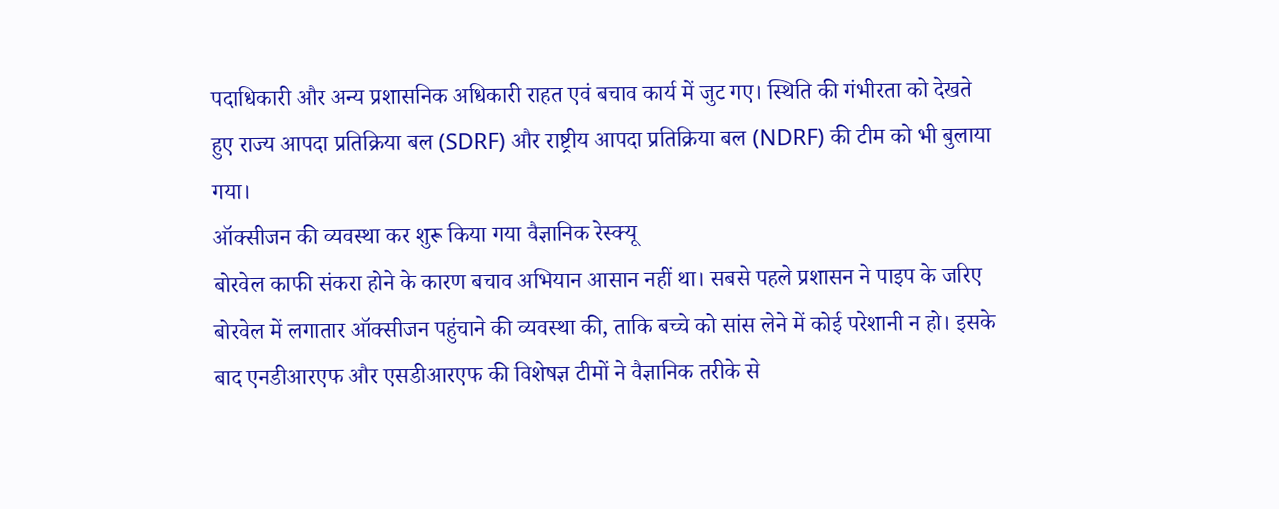पदाधिकारी और अन्य प्रशासनिक अधिकारी राहत एवं बचाव कार्य में जुट गए। स्थिति की गंभीरता को देखते हुए राज्य आपदा प्रतिक्रिया बल (SDRF) और राष्ट्रीय आपदा प्रतिक्रिया बल (NDRF) की टीम को भी बुलाया गया।
ऑक्सीजन की व्यवस्था कर शुरू किया गया वैज्ञानिक रेस्क्यू
बोरवेल काफी संकरा होने के कारण बचाव अभियान आसान नहीं था। सबसे पहले प्रशासन ने पाइप के जरिए बोरवेल में लगातार ऑक्सीजन पहुंचाने की व्यवस्था की, ताकि बच्चे को सांस लेने में कोई परेशानी न हो। इसके बाद एनडीआरएफ और एसडीआरएफ की विशेषज्ञ टीमों ने वैज्ञानिक तरीके से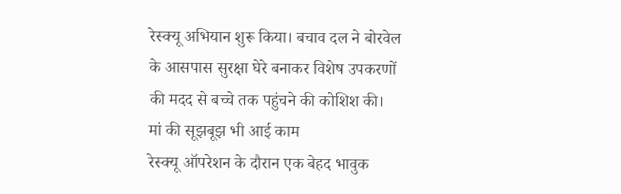रेस्क्यू अभियान शुरू किया। बचाव दल ने बोरवेल के आसपास सुरक्षा घेरे बनाकर विशेष उपकरणों की मदद से बच्चे तक पहुंचने की कोशिश की।
मां की सूझबूझ भी आई काम
रेस्क्यू ऑपरेशन के दौरान एक बेहद भावुक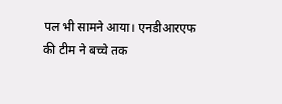पल भी सामने आया। एनडीआरएफ की टीम ने बच्चे तक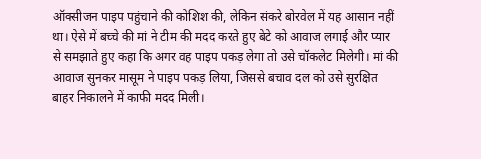ऑक्सीजन पाइप पहुंचाने की कोशिश की, लेकिन संकरे बोरवेल में यह आसान नहीं था। ऐसे में बच्चे की मां ने टीम की मदद करते हुए बेटे को आवाज लगाई और प्यार से समझाते हुए कहा कि अगर वह पाइप पकड़ लेगा तो उसे चॉकलेट मिलेगी। मां की आवाज सुनकर मासूम ने पाइप पकड़ लिया, जिससे बचाव दल को उसे सुरक्षित बाहर निकालने में काफी मदद मिली।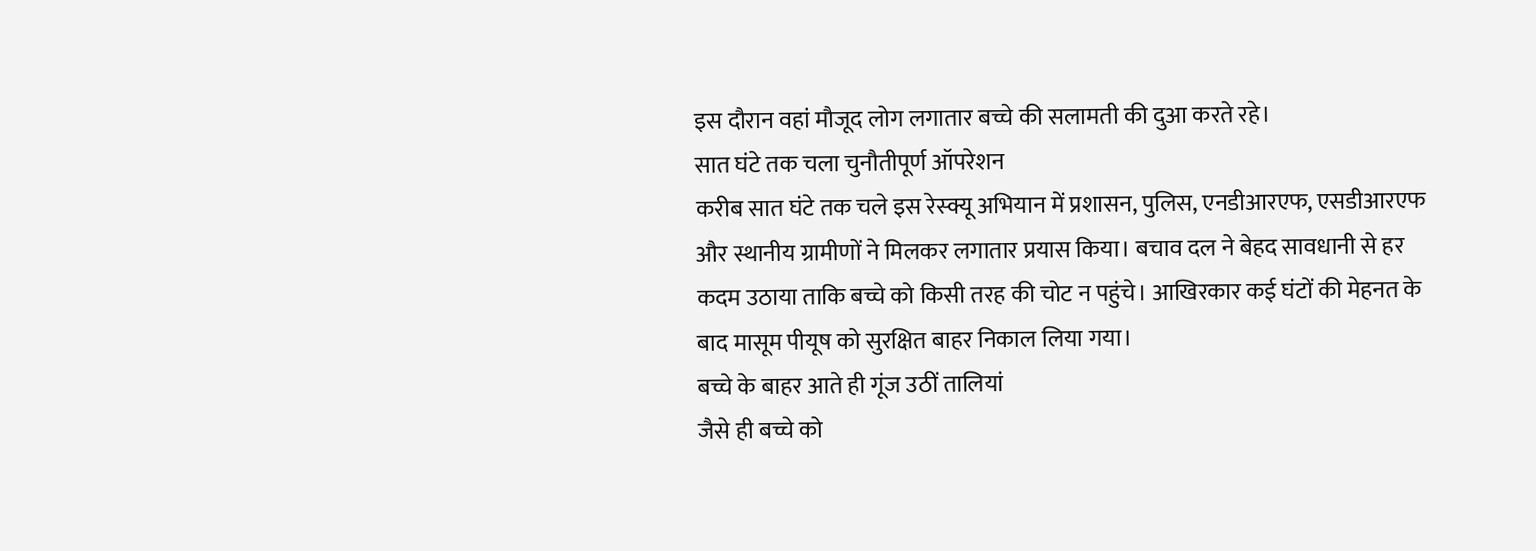इस दौरान वहां मौजूद लोग लगातार बच्चे की सलामती की दुआ करते रहे।
सात घंटे तक चला चुनौतीपूर्ण ऑपरेशन
करीब सात घंटे तक चले इस रेस्क्यू अभियान में प्रशासन, पुलिस, एनडीआरएफ, एसडीआरएफ और स्थानीय ग्रामीणों ने मिलकर लगातार प्रयास किया। बचाव दल ने बेहद सावधानी से हर कदम उठाया ताकि बच्चे को किसी तरह की चोट न पहुंचे। आखिरकार कई घंटों की मेहनत के बाद मासूम पीयूष को सुरक्षित बाहर निकाल लिया गया।
बच्चे के बाहर आते ही गूंज उठीं तालियां
जैसे ही बच्चे को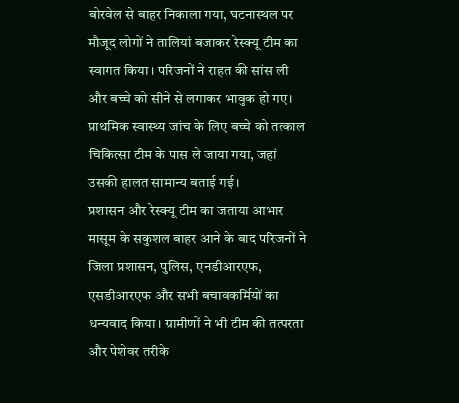बोरवेल से बाहर निकाला गया, घटनास्थल पर मौजूद लोगों ने तालियां बजाकर रेस्क्यू टीम का स्वागत किया। परिजनों ने राहत की सांस ली और बच्चे को सीने से लगाकर भावुक हो गए। प्राथमिक स्वास्थ्य जांच के लिए बच्चे को तत्काल चिकित्सा टीम के पास ले जाया गया, जहां उसकी हालत सामान्य बताई गई।
प्रशासन और रेस्क्यू टीम का जताया आभार
मासूम के सकुशल बाहर आने के बाद परिजनों ने जिला प्रशासन, पुलिस, एनडीआरएफ, एसडीआरएफ और सभी बचावकर्मियों का धन्यवाद किया। ग्रामीणों ने भी टीम की तत्परता और पेशेवर तरीके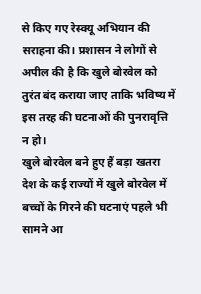से किए गए रेस्क्यू अभियान की सराहना की। प्रशासन ने लोगों से अपील की है कि खुले बोरवेल को तुरंत बंद कराया जाए ताकि भविष्य में इस तरह की घटनाओं की पुनरावृत्ति न हो।
खुले बोरवेल बने हुए हैं बड़ा खतरा
देश के कई राज्यों में खुले बोरवेल में बच्चों के गिरने की घटनाएं पहले भी सामने आ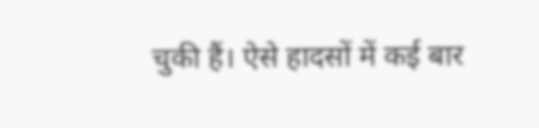चुकी हैं। ऐसे हादसों में कई बार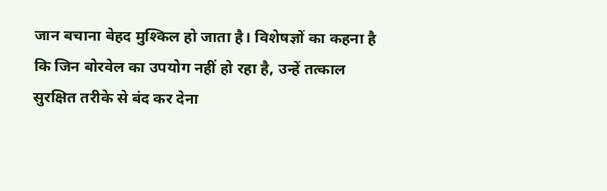जान बचाना बेहद मुश्किल हो जाता है। विशेषज्ञों का कहना है कि जिन बोरवेल का उपयोग नहीं हो रहा है, उन्हें तत्काल सुरक्षित तरीके से बंद कर देना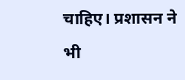चाहिए। प्रशासन ने भी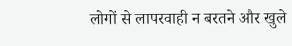लोगों से लापरवाही न बरतने और खुले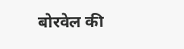बोरवेल की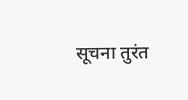सूचना तुरंत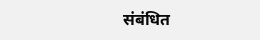संबंधित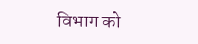विभाग को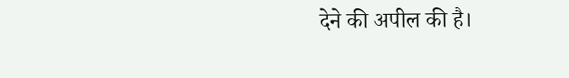देने की अपील की है।